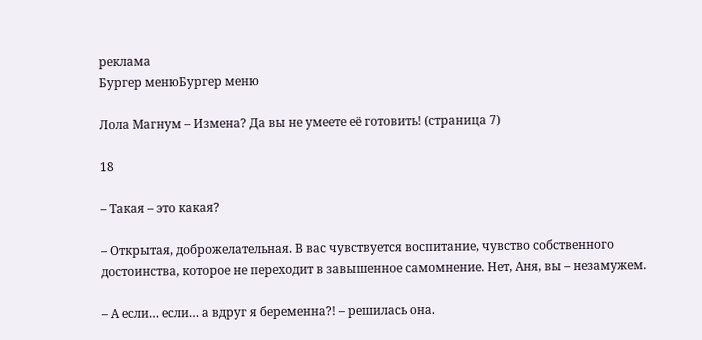реклама
Бургер менюБургер меню

Лола Магнум – Измена? Да вы не умеете её готовить! (страница 7)

18

– Такая – это какая?

– Открытая, доброжелательная. В вас чувствуется воспитание, чувство собственного достоинства, которое не переходит в завышенное самомнение. Нет, Аня, вы – незамужем.

– А если… если… а вдруг я беременна?! – решилась она.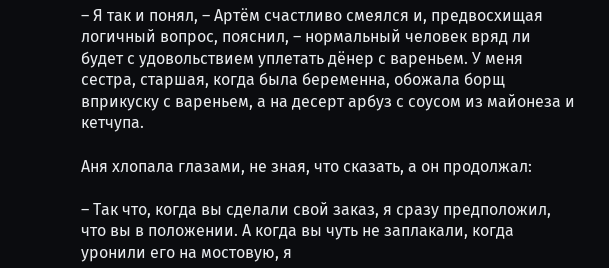– Я так и понял, – Артём счастливо смеялся и, предвосхищая логичный вопрос, пояснил, – нормальный человек вряд ли будет с удовольствием уплетать дёнер с вареньем. У меня сестра, старшая, когда была беременна, обожала борщ вприкуску с вареньем, а на десерт арбуз с соусом из майонеза и кетчупа.

Аня хлопала глазами, не зная, что сказать, а он продолжал:

– Так что, когда вы сделали свой заказ, я сразу предположил, что вы в положении. А когда вы чуть не заплакали, когда уронили его на мостовую, я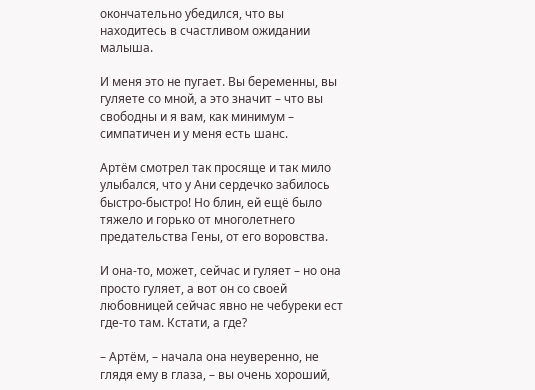окончательно убедился, что вы находитесь в счастливом ожидании малыша.

И меня это не пугает. Вы беременны, вы гуляете со мной, а это значит – что вы свободны и я вам, как минимум – симпатичен и у меня есть шанс.

Артём смотрел так просяще и так мило улыбался, что у Ани сердечко забилось быстро-быстро! Но блин, ей ещё было тяжело и горько от многолетнего предательства Гены, от его воровства.

И она-то, может, сейчас и гуляет – но она просто гуляет, а вот он со своей любовницей сейчас явно не чебуреки ест где-то там. Кстати, а где?

– Артём, – начала она неуверенно, не глядя ему в глаза, – вы очень хороший,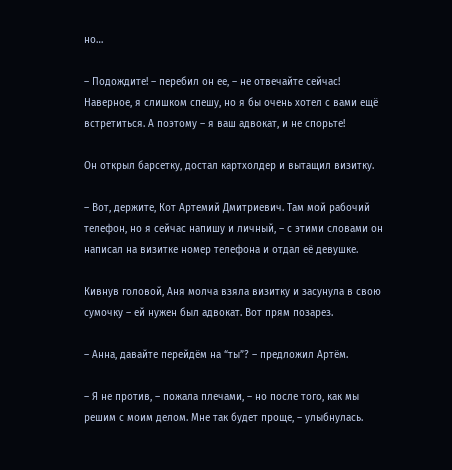но…

– Подождите! – перебил он ее, – не отвечайте сейчас! Наверное, я слишком спешу, но я бы очень хотел с вами ещё встретиться. А поэтому – я ваш адвокат, и не спорьте!

Он открыл барсетку, достал картхолдер и вытащил визитку.

– Вот, держите, Кот Артемий Дмитриевич. Там мой рабочий телефон, но я сейчас напишу и личный, – с этими словами он написал на визитке номер телефона и отдал её девушке.

Кивнув головой, Аня молча взяла визитку и засунула в свою сумочку – ей нужен был адвокат. Вот прям позарез.

– Анна, давайте перейдём на “ты”? – предложил Артём.

– Я не против, – пожала плечами, – но после того, как мы решим с моим делом. Мне так будет проще, – улыбнулась.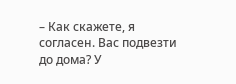– Как скажете, я согласен. Вас подвезти до дома? У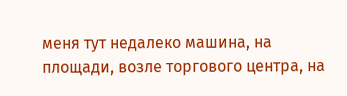меня тут недалеко машина, на площади, возле торгового центра, на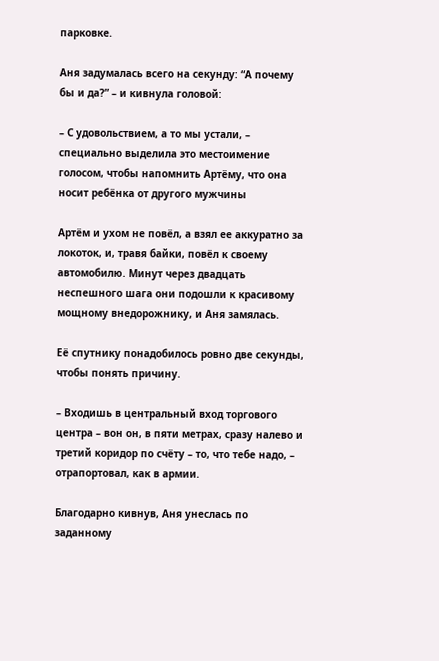парковке.

Аня задумалась всего на секунду: “А почему бы и да?” – и кивнула головой:

– С удовольствием, а то мы устали, – специально выделила это местоимение голосом, чтобы напомнить Артёму, что она носит ребёнка от другого мужчины

Артём и ухом не повёл, а взял ее аккуратно за локоток, и, травя байки, повёл к своему автомобилю. Минут через двадцать неспешного шага они подошли к красивому мощному внедорожнику, и Аня замялась.

Её спутнику понадобилось ровно две секунды, чтобы понять причину.

– Входишь в центральный вход торгового центра – вон он, в пяти метрах, сразу налево и третий коридор по счёту – то, что тебе надо, – отрапортовал, как в армии.

Благодарно кивнув, Аня унеслась по заданному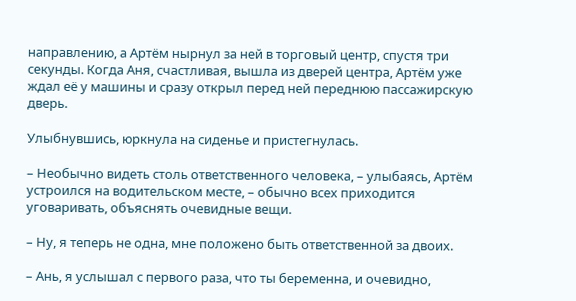направлению, а Артём нырнул за ней в торговый центр, спустя три секунды. Когда Аня, счастливая, вышла из дверей центра, Артём уже ждал её у машины и сразу открыл перед ней переднюю пассажирскую дверь.

Улыбнувшись, юркнула на сиденье и пристегнулась.

– Необычно видеть столь ответственного человека, – улыбаясь, Артём устроился на водительском месте, – обычно всех приходится уговаривать, объяснять очевидные вещи.

– Ну, я теперь не одна, мне положено быть ответственной за двоих.

– Ань, я услышал с первого раза, что ты беременна, и очевидно,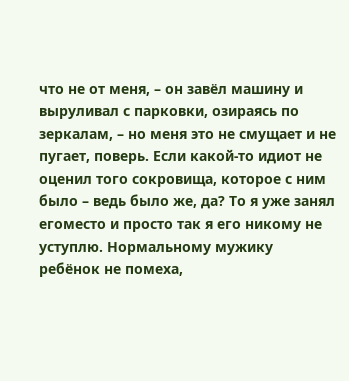что не от меня, – он завёл машину и выруливал с парковки, озираясь по зеркалам, – но меня это не смущает и не пугает, поверь. Если какой-то идиот не оценил того сокровища, которое с ним было – ведь было же, да? То я уже занял егоместо и просто так я его никому не уступлю. Нормальному мужику ребёнок не помеха,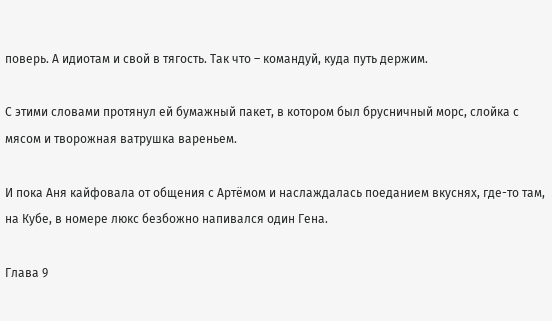поверь. А идиотам и свой в тягость. Так что – командуй, куда путь держим.

С этими словами протянул ей бумажный пакет, в котором был брусничный морс, слойка с мясом и творожная ватрушка вареньем.

И пока Аня кайфовала от общения с Артёмом и наслаждалась поеданием вкуснях, где-то там, на Кубе, в номере люкс безбожно напивался один Гена.

Глава 9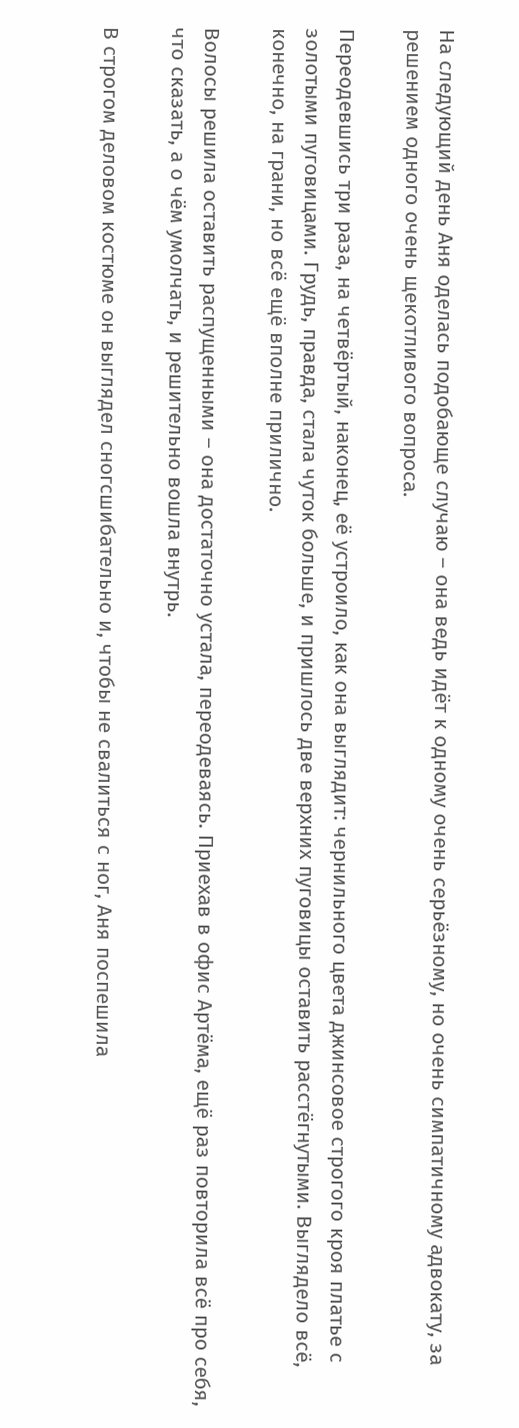На следующий день Аня оделась подобающе случаю – она ведь идёт к одному очень серьёзному, но очень симпатичному адвокату, за решением одного очень щекотливого вопроса.

Переодевшись три раза, на четвёртый, наконец, её устроило, как она выглядит: чернильного цвета джинсовое строгого кроя платье с золотыми пуговицами. Грудь, правда, стала чуток больше, и пришлось две верхних пуговицы оставить расстёгнутыми. Выглядело всё, конечно, на грани, но всё ещё вполне прилично.

Волосы решила оставить распущенными – она достаточно устала, переодеваясь. Приехав в офис Артёма, ещё раз повторила всё про себя, что сказать, а о чём умолчать, и решительно вошла внутрь.

В строгом деловом костюме он выглядел сногсшибательно и, чтобы не свалиться с ног, Аня поспешила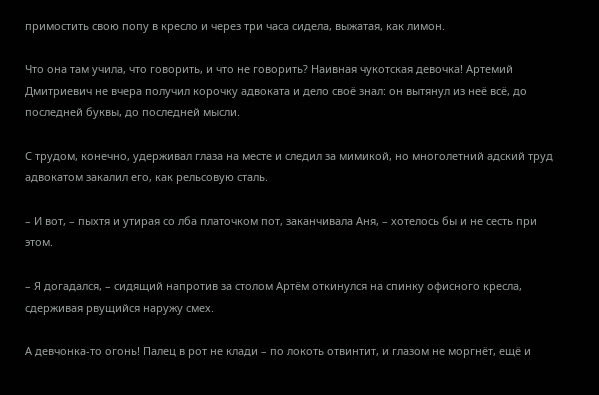примостить свою попу в кресло и через три часа сидела, выжатая, как лимон.

Что она там учила, что говорить, и что не говорить? Наивная чукотская девочка! Артемий Дмитриевич не вчера получил корочку адвоката и дело своё знал: он вытянул из неё всё, до последней буквы, до последней мысли.

С трудом, конечно, удерживал глаза на месте и следил за мимикой, но многолетний адский труд адвокатом закалил его, как рельсовую сталь.

– И вот, – пыхтя и утирая со лба платочком пот, заканчивала Аня, – хотелось бы и не сесть при этом.

– Я догадался, – сидящий напротив за столом Артём откинулся на спинку офисного кресла, сдерживая рвущийся наружу смех.

А девчонка-то огонь! Палец в рот не клади – по локоть отвинтит, и глазом не моргнёт, ещё и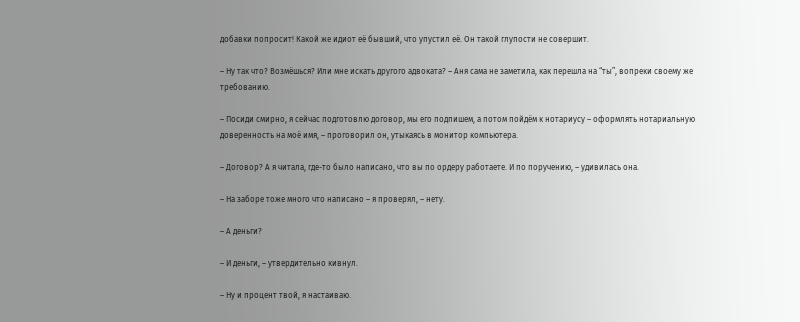добавки попросит! Какой же идиот её бывший, что упустил её. Он такой глупости не совершит.

– Ну так что? Возмёшься? Или мне искать другого адвоката? – Аня сама не заметила, как перешла на “ты”, вопреки своему же требованию.

– Посиди смирно, я сейчас подготовлю договор, мы его подпишем, а потом пойдём к нотариусу – оформлять нотариальную доверенность на моё имя, – проговорил он, утыкаясь в монитор компьютера.

– Договор? А я читала, где-то было написано, что вы по ордеру работаете. И по поручению, – удивилась она.

– На заборе тоже много что написано – я проверял, – нету.

– А деньги?

– И деньги, – утвердительно кивнул.

– Ну и процент твой, я настаиваю.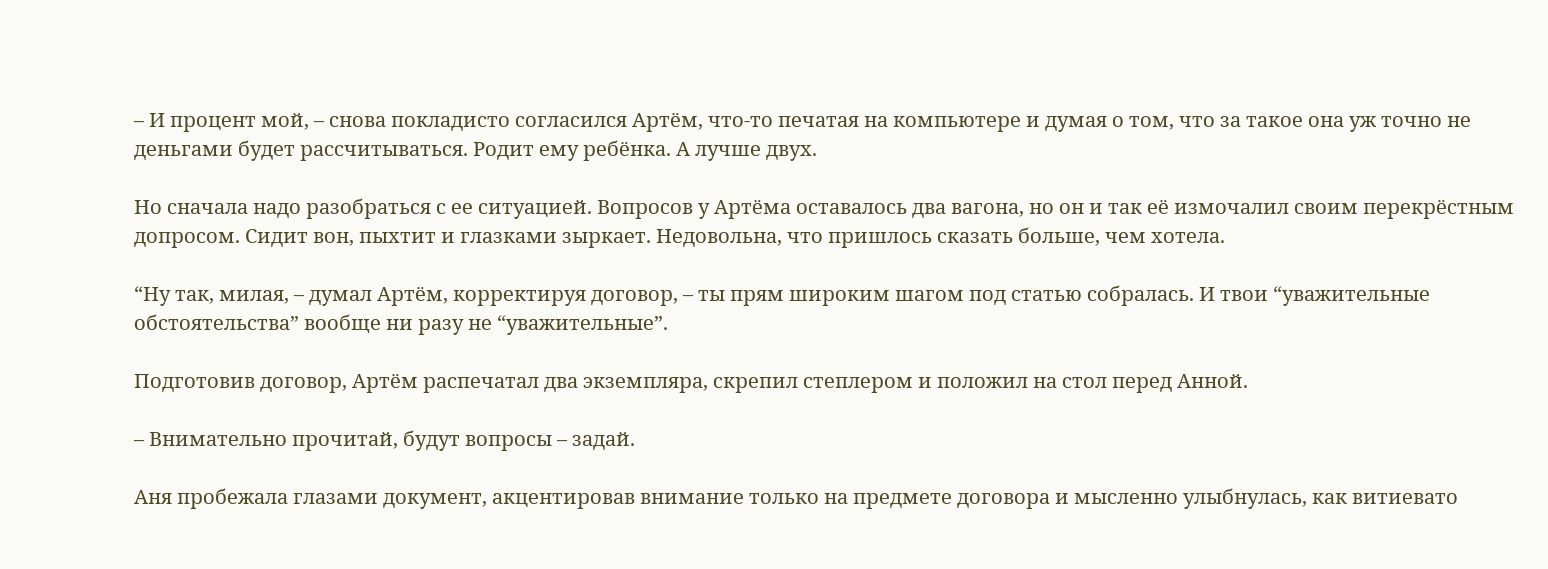– И процент мой, – снова покладисто согласился Артём, что-то печатая на компьютере и думая о том, что за такое она уж точно не деньгами будет рассчитываться. Родит ему ребёнка. А лучше двух.

Но сначала надо разобраться с ее ситуацией. Вопросов у Артёма оставалось два вагона, но он и так её измочалил своим перекрёстным допросом. Сидит вон, пыхтит и глазками зыркает. Недовольна, что пришлось сказать больше, чем хотела.

“Ну так, милая, – думал Артём, корректируя договор, – ты прям широким шагом под статью собралась. И твои “уважительные обстоятельства” вообще ни разу не “уважительные”.

Подготовив договор, Артём распечатал два экземпляра, скрепил степлером и положил на стол перед Анной.

– Внимательно прочитай, будут вопросы – задай.

Аня пробежала глазами документ, акцентировав внимание только на предмете договора и мысленно улыбнулась, как витиевато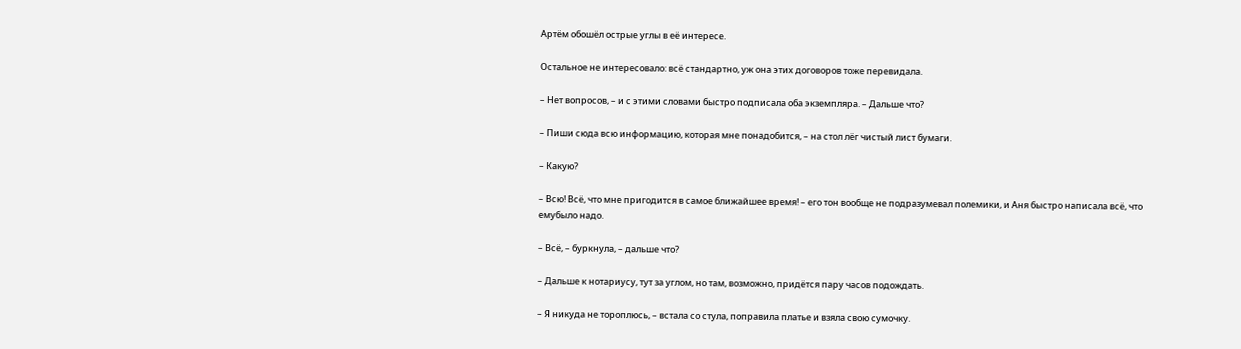Артём обошёл острые углы в её интересе.

Остальное не интересовало: всё стандартно, уж она этих договоров тоже перевидала.

– Нет вопросов, – и с этими словами быстро подписала оба экземпляра. – Дальше что?

– Пиши сюда всю информацию, которая мне понадобится, – на стол лёг чистый лист бумаги.

– Какую?

– Всю! Всё, что мне пригодится в самое ближайшее время! – его тон вообще не подразумевал полемики, и Аня быстро написала всё, что емубыло надо.

– Всё, – буркнула, – дальше что?

– Дальше к нотариусу, тут за углом, но там, возможно, придётся пару часов подождать.

– Я никуда не тороплюсь, – встала со стула, поправила платье и взяла свою сумочку.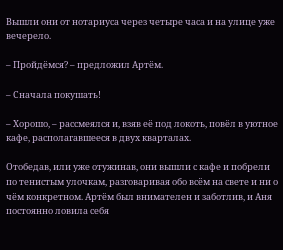Вышли они от нотариуса через четыре часа и на улице уже вечерело.

– Пройдёмся? – предложил Артём.

– Сначала покушать!

– Хорошо, – рассмеялся и, взяв её под локоть, повёл в уютное кафе, располагавшееся в двух кварталах.

Отобедав, или уже отужинав, они вышли с кафе и побрели по тенистым улочкам, разговаривая обо всём на свете и ни о чём конкретном. Артём был внимателен и заботлив, и Аня постоянно ловила себя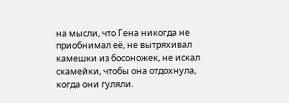на мысли, что Гена никогда не приобнимал её, не вытряхивал камешки из босоножек, не искал скамейки, чтобы она отдохнула, когда они гуляли.